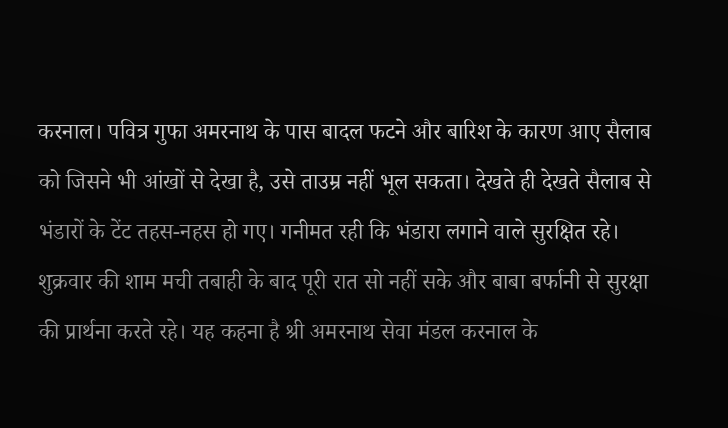करनाल। पवित्र गुफा अमरनाथ के पास बादल फटने और बारिश के कारण आए सैलाब को जिसने भी आंखों से देखा है, उसे ताउम्र नहीं भूल सकता। देखते ही देखते सैलाब से भंडारों के टेंट तहस-नहस हो गए। गनीमत रही कि भंडारा लगाने वाले सुरक्षित रहे। शुक्रवार की शाम मची तबाही के बाद पूरी रात सो नहीं सके और बाबा बर्फानी से सुरक्षा की प्रार्थना करते रहे। यह कहना है श्री अमरनाथ सेवा मंडल करनाल के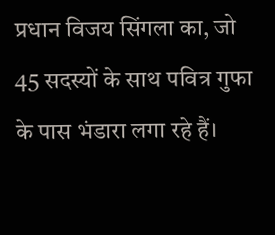प्रधान विजय सिंगला का, जो 45 सदस्यों के साथ पवित्र गुफा के पास भंडारा लगा रहे हैं।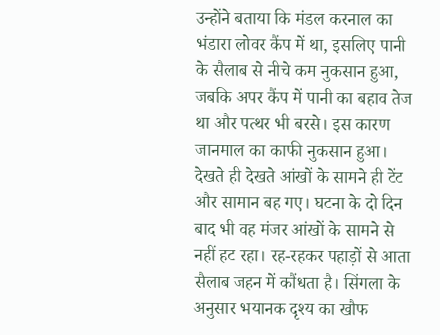उन्होंने बताया कि मंडल करनाल का भंडारा लोवर कैंप में था, इसलिए पानी के सैलाब से नीचे कम नुकसान हुआ, जबकि अपर कैंप में पानी का बहाव तेज था और पत्थर भी बरसे। इस कारण जानमाल का काफी नुकसान हुआ। देखते ही देखते आंखों के सामने ही टेंट और सामान बह गए। घटना के दो दिन बाद भी वह मंजर आंखों के सामने से नहीं हट रहा। रह-रहकर पहाड़ों से आता सैलाब जहन में कौंधता है। सिंगला के अनुसार भयानक दृश्य का खौफ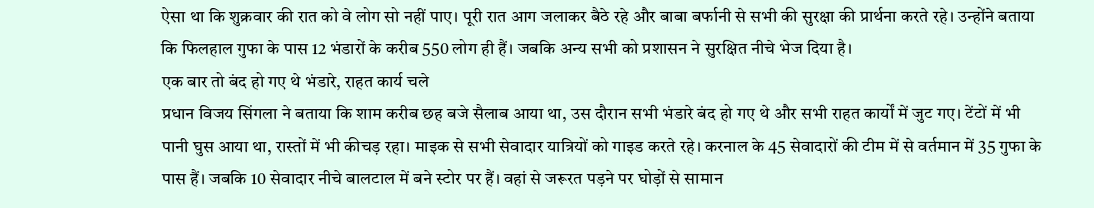ऐसा था कि शुक्रवार की रात को वे लोग सो नहीं पाए। पूरी रात आग जलाकर बैठे रहे और बाबा बर्फानी से सभी की सुरक्षा की प्रार्थना करते रहे। उन्होंने बताया कि फिलहाल गुफा के पास 12 भंडारों के करीब 550 लोग ही हैं। जबकि अन्य सभी को प्रशासन ने सुरक्षित नीचे भेज दिया है।
एक बार तो बंद हो गए थे भंडारे, राहत कार्य चले
प्रधान विजय सिंगला ने बताया कि शाम करीब छह बजे सैलाब आया था, उस दौरान सभी भंडारे बंद हो गए थे और सभी राहत कार्यों में जुट गए। टेंटों में भी पानी घुस आया था, रास्तों में भी कीचड़ रहा। माइक से सभी सेवादार यात्रियों को गाइड करते रहे। करनाल के 45 सेवादारों की टीम में से वर्तमान में 35 गुफा के पास हैं। जबकि 10 सेवादार नीचे बालटाल में बने स्टोर पर हैं। वहां से जरूरत पड़ने पर घोड़ों से सामान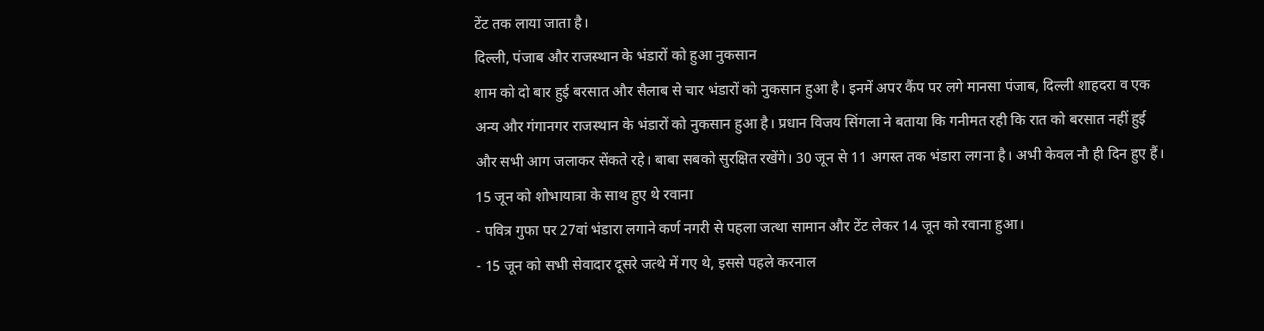टेंट तक लाया जाता है।
दिल्ली, पंजाब और राजस्थान के भंडारों को हुआ नुकसान
शाम को दो बार हुई बरसात और सैलाब से चार भंडारों को नुकसान हुआ है। इनमें अपर कैंप पर लगे मानसा पंजाब, दिल्ली शाहदरा व एक अन्य और गंगानगर राजस्थान के भंडारों को नुकसान हुआ है। प्रधान विजय सिंगला ने बताया कि गनीमत रही कि रात को बरसात नहीं हुई और सभी आग जलाकर सेंकते रहे। बाबा सबको सुरक्षित रखेंगे। 30 जून से 11 अगस्त तक भंडारा लगना है। अभी केवल नौ ही दिन हुए हैं।
15 जून को शोभायात्रा के साथ हुए थे रवाना
- पवित्र गुफा पर 27वां भंडारा लगाने कर्ण नगरी से पहला जत्था सामान और टेंट लेकर 14 जून को रवाना हुआ।
- 15 जून को सभी सेवादार दूसरे जत्थे में गए थे, इससे पहले करनाल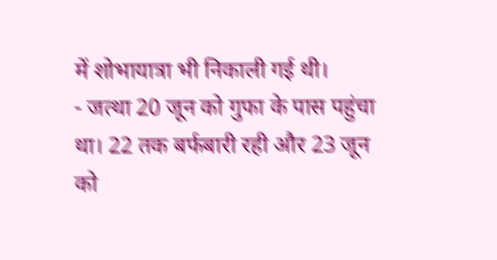में शोभायात्रा भी निकाली गई थी।
- जत्था 20 जून को गुफा के पास पहुंचा था। 22 तक बर्फबारी रही और 23 जून को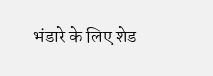भंडारे के लिए शेड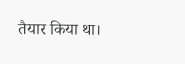तैयार किया था।